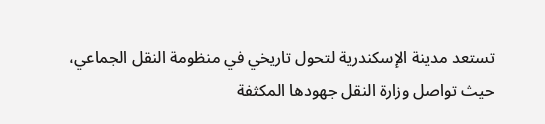تستعد مدينة الإسكندرية لتحول تاريخي في منظومة النقل الجماعي، حيث تواصل وزارة النقل جهودها المكثفة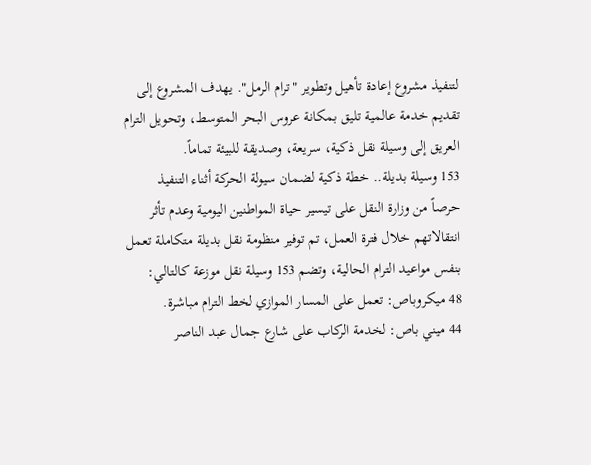لتنفيذ مشروع إعادة تأهيل وتطوير "ترام الرمل". يهدف المشروع إلى تقديم خدمة عالمية تليق بمكانة عروس البحر المتوسط، وتحويل الترام العريق إلى وسيلة نقل ذكية، سريعة، وصديقة للبيئة تماماً.
153 وسيلة بديلة.. خطة ذكية لضمان سيولة الحركة أثناء التنفيذ
حرصاً من وزارة النقل على تيسير حياة المواطنين اليومية وعدم تأثر انتقالاتهم خلال فترة العمل، تم توفير منظومة نقل بديلة متكاملة تعمل بنفس مواعيد الترام الحالية، وتضم 153 وسيلة نقل موزعة كالتالي:
48 ميكروباص: تعمل على المسار الموازي لخط الترام مباشرة.
44 ميني باص: لخدمة الركاب على شارع جمال عبد الناصر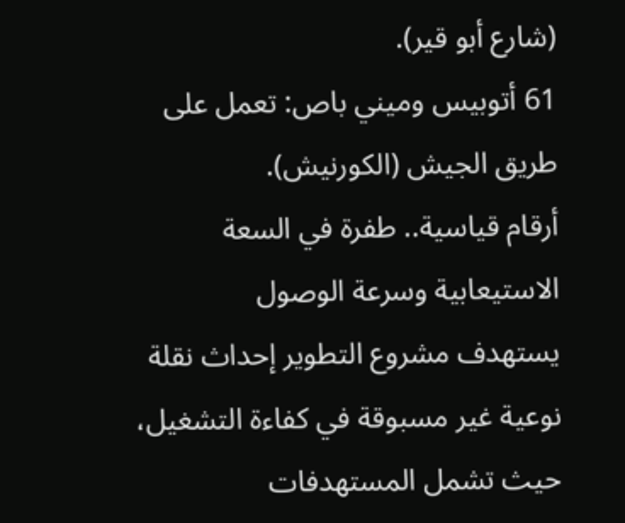(شارع أبو قير).
61 أتوبيس وميني باص: تعمل على طريق الجيش (الكورنيش).
أرقام قياسية.. طفرة في السعة الاستيعابية وسرعة الوصول
يستهدف مشروع التطوير إحداث نقلة نوعية غير مسبوقة في كفاءة التشغيل، حيث تشمل المستهدفات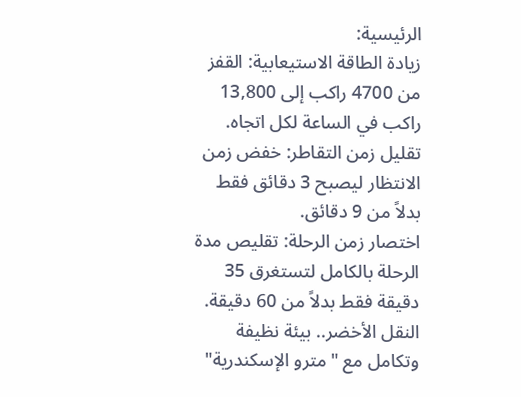الرئيسية:
زيادة الطاقة الاستيعابية: القفز من 4700 راكب إلى 13,800 راكب في الساعة لكل اتجاه.
تقليل زمن التقاطر: خفض زمن الانتظار ليصبح 3 دقائق فقط بدلاً من 9 دقائق.
اختصار زمن الرحلة: تقليص مدة الرحلة بالكامل لتستغرق 35 دقيقة فقط بدلاً من 60 دقيقة.
النقل الأخضر.. بيئة نظيفة وتكامل مع "مترو الإسكندرية"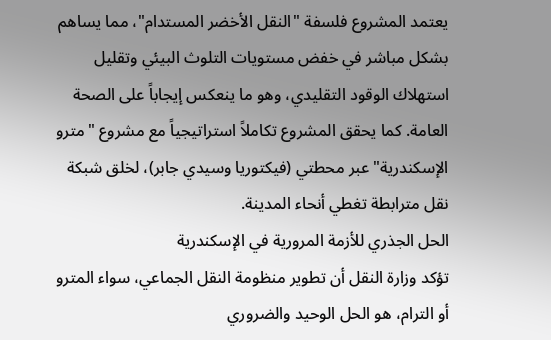يعتمد المشروع فلسفة "النقل الأخضر المستدام"، مما يساهم بشكل مباشر في خفض مستويات التلوث البيئي وتقليل استهلاك الوقود التقليدي، وهو ما ينعكس إيجاباً على الصحة العامة. كما يحقق المشروع تكاملاً استراتيجياً مع مشروع "مترو الإسكندرية" عبر محطتي (فيكتوريا وسيدي جابر)، لخلق شبكة نقل مترابطة تغطي أنحاء المدينة.
الحل الجذري للأزمة المرورية في الإسكندرية
تؤكد وزارة النقل أن تطوير منظومة النقل الجماعي، سواء المترو أو الترام، هو الحل الوحيد والضروري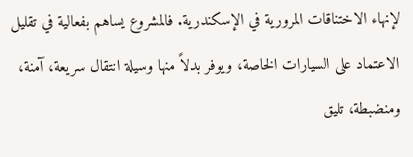لإنهاء الاختناقات المرورية في الإسكندرية. فالمشروع يساهم بفعالية في تقليل الاعتماد على السيارات الخاصة، ويوفر بدلاً منها وسيلة انتقال سريعة، آمنة، ومنضبطة، تليق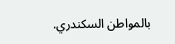بالمواطن السكندري.